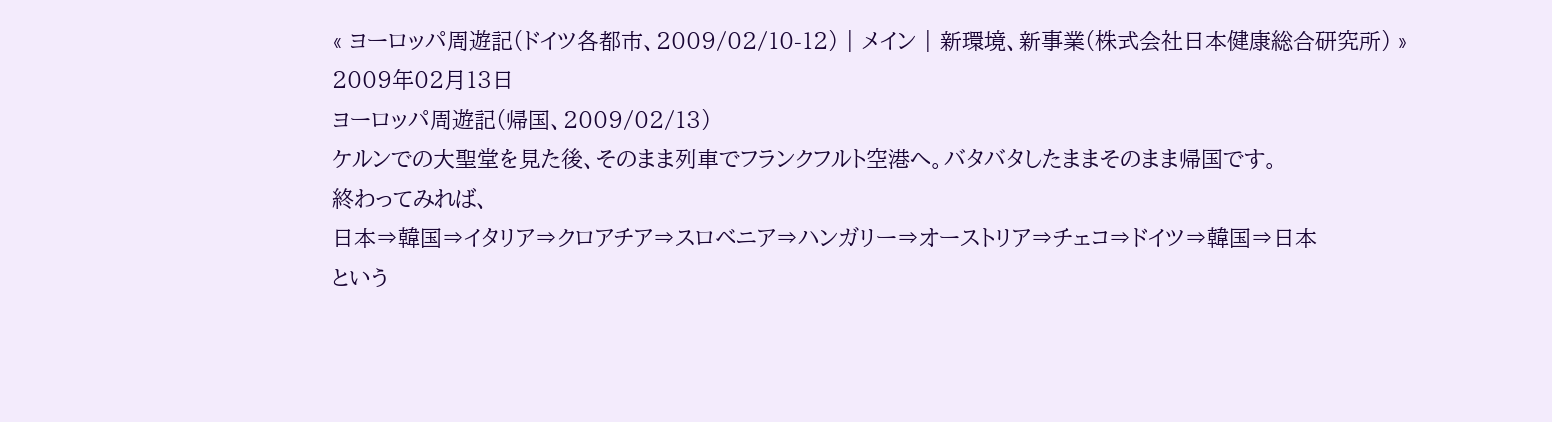« ヨーロッパ周遊記(ドイツ各都市、2009/02/10-12) | メイン | 新環境、新事業(株式会社日本健康総合研究所) »
2009年02月13日
ヨーロッパ周遊記(帰国、2009/02/13)
ケルンでの大聖堂を見た後、そのまま列車でフランクフルト空港へ。バタバタしたままそのまま帰国です。
終わってみれば、
日本⇒韓国⇒イタリア⇒クロアチア⇒スロベニア⇒ハンガリー⇒オーストリア⇒チェコ⇒ドイツ⇒韓国⇒日本
という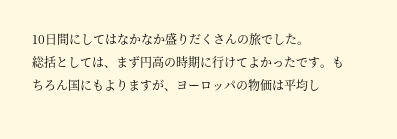10日間にしてはなかなか盛りだくさんの旅でした。
総括としては、まず円高の時期に行けてよかったです。もちろん国にもよりますが、ヨーロッパの物価は平均し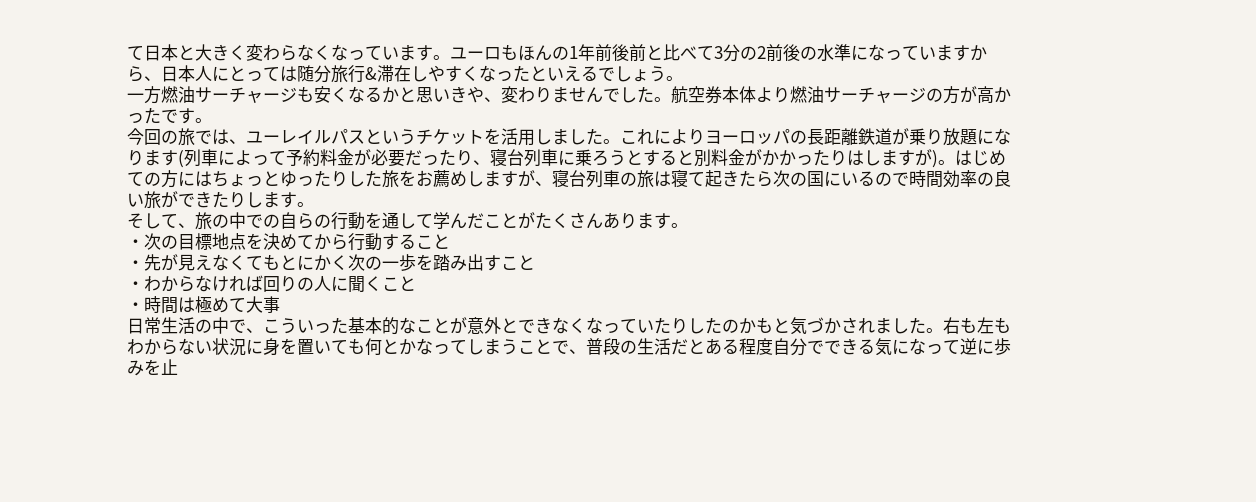て日本と大きく変わらなくなっています。ユーロもほんの1年前後前と比べて3分の2前後の水準になっていますから、日本人にとっては随分旅行&滞在しやすくなったといえるでしょう。
一方燃油サーチャージも安くなるかと思いきや、変わりませんでした。航空券本体より燃油サーチャージの方が高かったです。
今回の旅では、ユーレイルパスというチケットを活用しました。これによりヨーロッパの長距離鉄道が乗り放題になります(列車によって予約料金が必要だったり、寝台列車に乗ろうとすると別料金がかかったりはしますが)。はじめての方にはちょっとゆったりした旅をお薦めしますが、寝台列車の旅は寝て起きたら次の国にいるので時間効率の良い旅ができたりします。
そして、旅の中での自らの行動を通して学んだことがたくさんあります。
・次の目標地点を決めてから行動すること
・先が見えなくてもとにかく次の一歩を踏み出すこと
・わからなければ回りの人に聞くこと
・時間は極めて大事
日常生活の中で、こういった基本的なことが意外とできなくなっていたりしたのかもと気づかされました。右も左もわからない状況に身を置いても何とかなってしまうことで、普段の生活だとある程度自分でできる気になって逆に歩みを止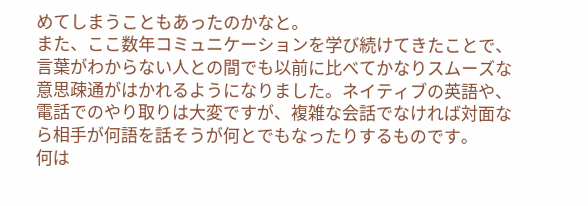めてしまうこともあったのかなと。
また、ここ数年コミュニケーションを学び続けてきたことで、言葉がわからない人との間でも以前に比べてかなりスムーズな意思疎通がはかれるようになりました。ネイティブの英語や、電話でのやり取りは大変ですが、複雑な会話でなければ対面なら相手が何語を話そうが何とでもなったりするものです。
何は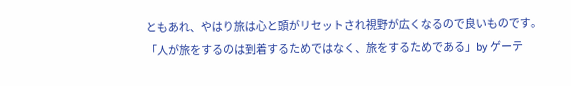ともあれ、やはり旅は心と頭がリセットされ視野が広くなるので良いものです。
「人が旅をするのは到着するためではなく、旅をするためである」by ゲーテ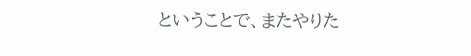ということで、またやりた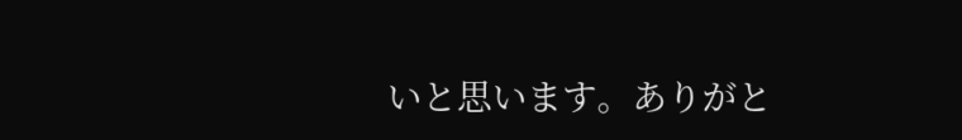いと思います。ありがと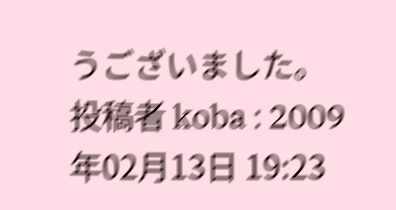うございました。
投稿者 koba : 2009年02月13日 19:23